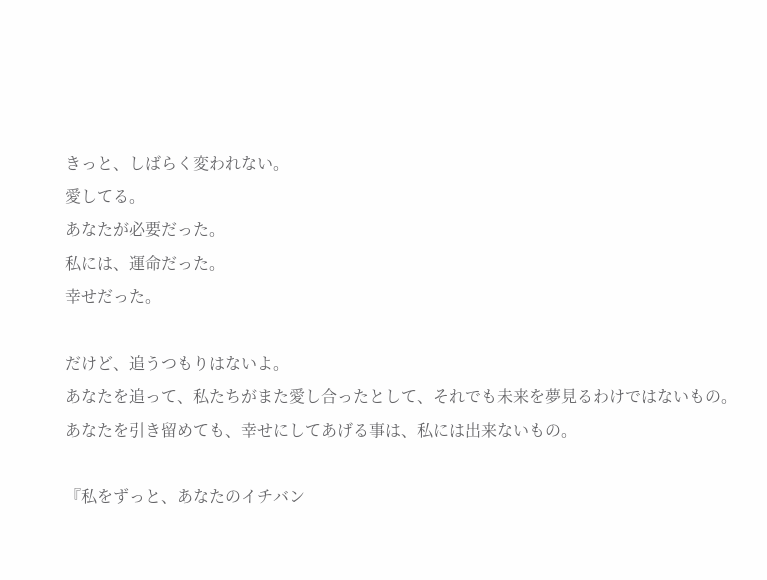きっと、しばらく変われない。
愛してる。
あなたが必要だった。
私には、運命だった。
幸せだった。

だけど、追うつもりはないよ。
あなたを追って、私たちがまた愛し合ったとして、それでも未来を夢見るわけではないもの。
あなたを引き留めても、幸せにしてあげる事は、私には出来ないもの。

『私をずっと、あなたのイチバン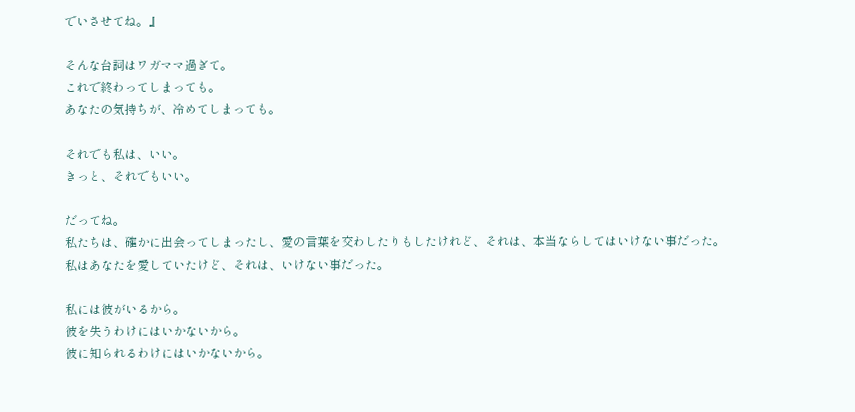でいさせてね。』

そんな台詞はワガママ過ぎて。
これで終わってしまっても。
あなたの気持ちが、冷めてしまっても。

それでも私は、いい。
きっと、それでもいい。

だってね。
私たちは、確かに出会ってしまったし、愛の言葉を交わしたりもしたけれど、それは、本当ならしてはいけない事だった。
私はあなたを愛していたけど、それは、いけない事だった。

私には彼がいるから。
彼を失うわけにはいかないから。
彼に知られるわけにはいかないから。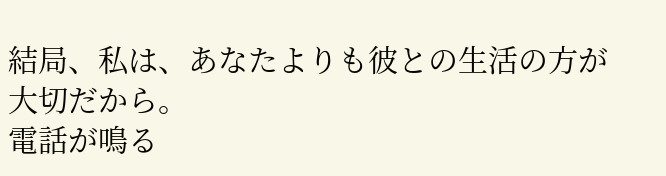結局、私は、あなたよりも彼との生活の方が大切だから。
電話が鳴る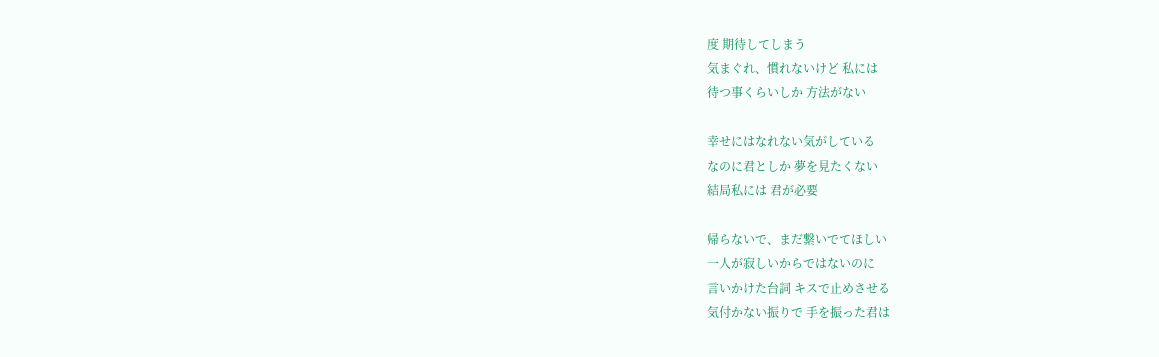度 期待してしまう
気まぐれ、慣れないけど 私には
待つ事くらいしか 方法がない

幸せにはなれない気がしている
なのに君としか 夢を見たくない
結局私には 君が必要

帰らないで、まだ繋いでてほしい
一人が寂しいからではないのに
言いかけた台詞 キスで止めさせる
気付かない振りで 手を振った君は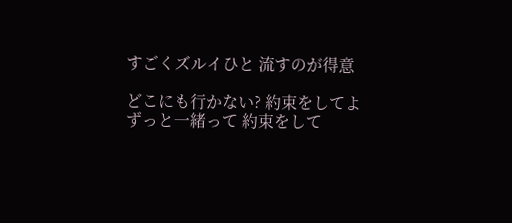すごくズルイひと 流すのが得意

どこにも行かない? 約束をしてよ
ずっと一緒って 約束をして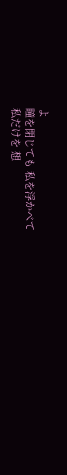よ
瞳を閉じても 私を浮かべて
私だけを 想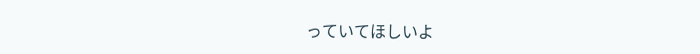っていてほしいよ